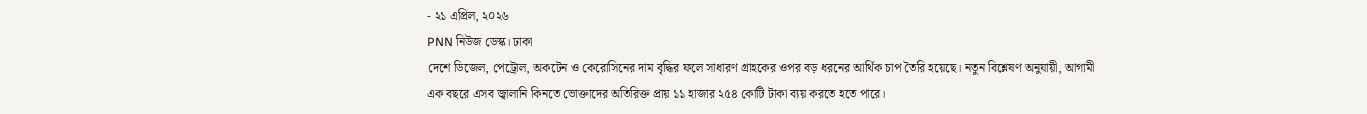- ২১ এপ্রিল, ২০২৬
PNN নিউজ ডেস্ক। ঢাকা
দেশে ডিজেল, পেট্রোল, অকটেন ও কেরোসিনের দাম বৃদ্ধির ফলে সাধারণ গ্রাহকের ওপর বড় ধরনের আর্থিক চাপ তৈরি হয়েছে। নতুন বিশ্লেষণ অনুযায়ী, আগামী এক বছরে এসব জ্বালানি কিনতে ভোক্তাদের অতিরিক্ত প্রায় ১১ হাজার ২৫৪ কোটি টাকা ব্যয় করতে হতে পারে।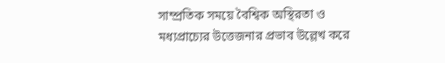সাম্প্রতিক সময়ে বৈশ্বিক অস্থিরতা ও মধ্যপ্রাচ্যের উত্তেজনার প্রভাব উল্লেখ করে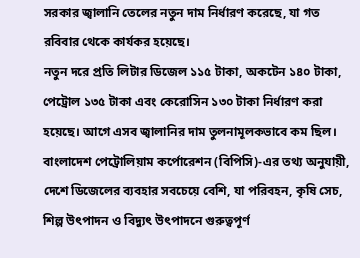সরকার জ্বালানি তেলের নতুন দাম নির্ধারণ করেছে, যা গত রবিবার থেকে কার্যকর হয়েছে।
নতুন দরে প্রতি লিটার ডিজেল ১১৫ টাকা, অকটেন ১৪০ টাকা, পেট্রোল ১৩৫ টাকা এবং কেরোসিন ১৩০ টাকা নির্ধারণ করা হয়েছে। আগে এসব জ্বালানির দাম তুলনামূলকভাবে কম ছিল।
বাংলাদেশ পেট্রোলিয়াম কর্পোরেশন (বিপিসি)-এর তথ্য অনুযায়ী, দেশে ডিজেলের ব্যবহার সবচেয়ে বেশি, যা পরিবহন, কৃষি সেচ, শিল্প উৎপাদন ও বিদ্যুৎ উৎপাদনে গুরুত্বপূর্ণ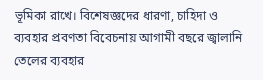ভূমিকা রাখে। বিশেষজ্ঞদের ধারণা, চাহিদা ও ব্যবহার প্রবণতা বিবেচনায় আগামী বছরে জ্বালানি তেলের ব্যবহার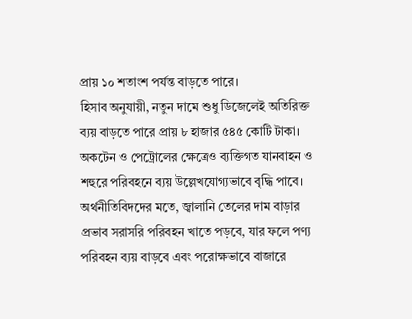প্রায় ১০ শতাংশ পর্যন্ত বাড়তে পারে।
হিসাব অনুযায়ী, নতুন দামে শুধু ডিজেলেই অতিরিক্ত ব্যয় বাড়তে পারে প্রায় ৮ হাজার ৫৪৫ কোটি টাকা। অকটেন ও পেট্রোলের ক্ষেত্রেও ব্যক্তিগত যানবাহন ও শহুরে পরিবহনে ব্যয় উল্লেখযোগ্যভাবে বৃদ্ধি পাবে।
অর্থনীতিবিদদের মতে, জ্বালানি তেলের দাম বাড়ার প্রভাব সরাসরি পরিবহন খাতে পড়বে, যার ফলে পণ্য পরিবহন ব্যয় বাড়বে এবং পরোক্ষভাবে বাজারে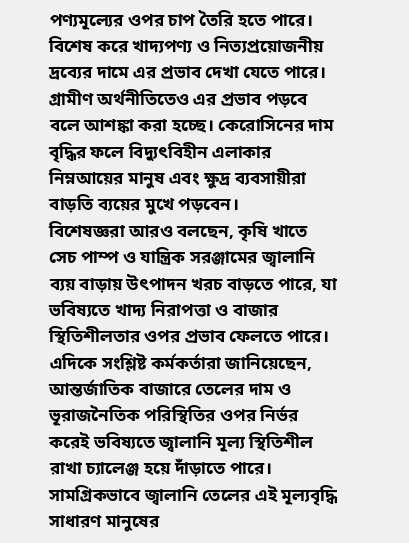পণ্যমূল্যের ওপর চাপ তৈরি হতে পারে। বিশেষ করে খাদ্যপণ্য ও নিত্যপ্রয়োজনীয় দ্রব্যের দামে এর প্রভাব দেখা যেতে পারে।
গ্রামীণ অর্থনীতিতেও এর প্রভাব পড়বে বলে আশঙ্কা করা হচ্ছে। কেরোসিনের দাম বৃদ্ধির ফলে বিদ্যুৎবিহীন এলাকার নিম্নআয়ের মানুষ এবং ক্ষুদ্র ব্যবসায়ীরা বাড়তি ব্যয়ের মুখে পড়বেন।
বিশেষজ্ঞরা আরও বলছেন, কৃষি খাতে সেচ পাম্প ও যান্ত্রিক সরঞ্জামের জ্বালানি ব্যয় বাড়ায় উৎপাদন খরচ বাড়তে পারে, যা ভবিষ্যতে খাদ্য নিরাপত্তা ও বাজার স্থিতিশীলতার ওপর প্রভাব ফেলতে পারে।
এদিকে সংশ্লিষ্ট কর্মকর্তারা জানিয়েছেন, আন্তর্জাতিক বাজারে তেলের দাম ও ভূরাজনৈতিক পরিস্থিতির ওপর নির্ভর করেই ভবিষ্যতে জ্বালানি মূল্য স্থিতিশীল রাখা চ্যালেঞ্জ হয়ে দাঁড়াতে পারে।
সামগ্রিকভাবে জ্বালানি তেলের এই মূল্যবৃদ্ধি সাধারণ মানুষের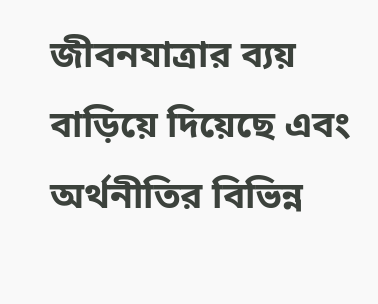জীবনযাত্রার ব্যয় বাড়িয়ে দিয়েছে এবং অর্থনীতির বিভিন্ন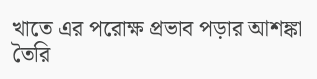খাতে এর পরোক্ষ প্রভাব পড়ার আশঙ্কা তৈরি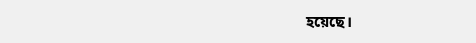হয়েছে।